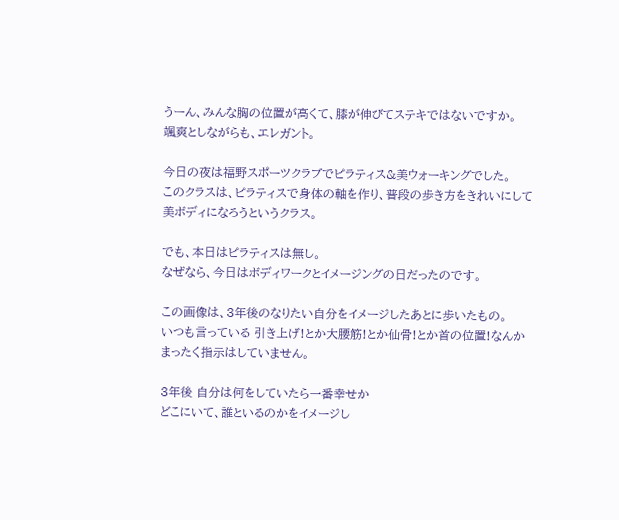うーん、みんな胸の位置が高くて、膝が伸びてステキではないですか。
颯爽としながらも、エレガント。

今日の夜は福野スポーツクラブでピラティス&美ウォーキングでした。
このクラスは、ピラティスで身体の軸を作り、普段の歩き方をきれいにして
美ボディになろうというクラス。

でも、本日はピラティスは無し。
なぜなら、今日はボディワークとイメージングの日だったのです。

この画像は、3年後のなりたい自分をイメージしたあとに歩いたもの。
いつも言っている 引き上げ!とか大腰筋!とか仙骨!とか首の位置!なんか
まったく指示はしていません。

3年後 自分は何をしていたら一番幸せか
どこにいて、誰といるのかをイメージし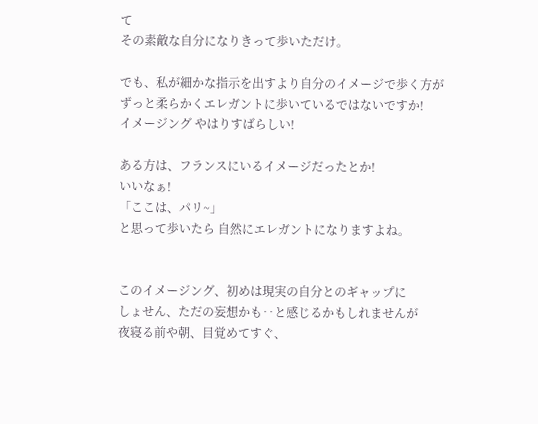て
その素敵な自分になりきって歩いただけ。

でも、私が細かな指示を出すより自分のイメージで歩く方が
ずっと柔らかくエレガントに歩いているではないですか!
イメージング やはりすばらしい!

ある方は、フランスにいるイメージだったとか!
いいなぁ!
「ここは、パリ~」
と思って歩いたら 自然にエレガントになりますよね。


このイメージング、初めは現実の自分とのギャップに
しょせん、ただの妄想かも‥と感じるかもしれませんが
夜寝る前や朝、目覚めてすぐ、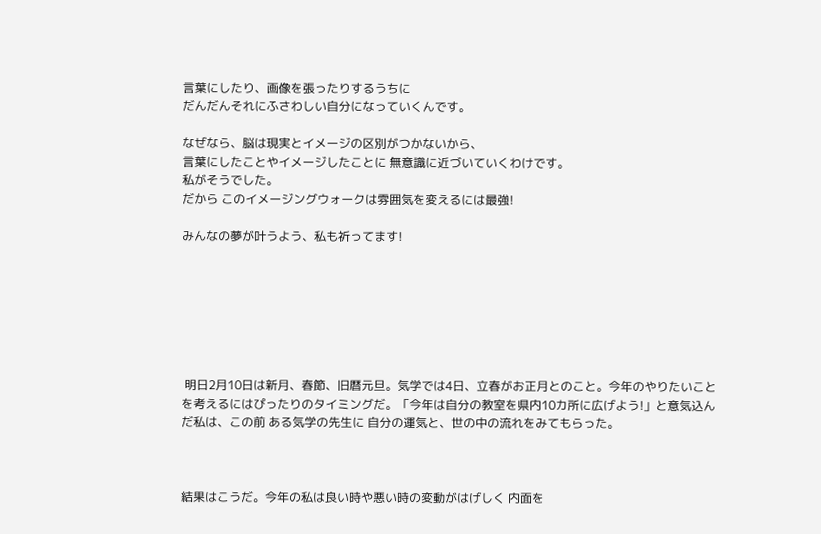言葉にしたり、画像を張ったりするうちに
だんだんそれにふさわしい自分になっていくんです。

なぜなら、脳は現実とイメージの区別がつかないから、
言葉にしたことやイメージしたことに 無意識に近づいていくわけです。
私がそうでした。
だから このイメージングウォークは雰囲気を変えるには最強!

みんなの夢が叶うよう、私も祈ってます!







 明日2月10日は新月、春節、旧暦元旦。気学では4日、立春がお正月とのこと。今年のやりたいことを考えるにはぴったりのタイミングだ。「今年は自分の教室を県内10カ所に広げよう!」と意気込んだ私は、この前 ある気学の先生に 自分の運気と、世の中の流れをみてもらった。



結果はこうだ。今年の私は良い時や悪い時の変動がはげしく 内面を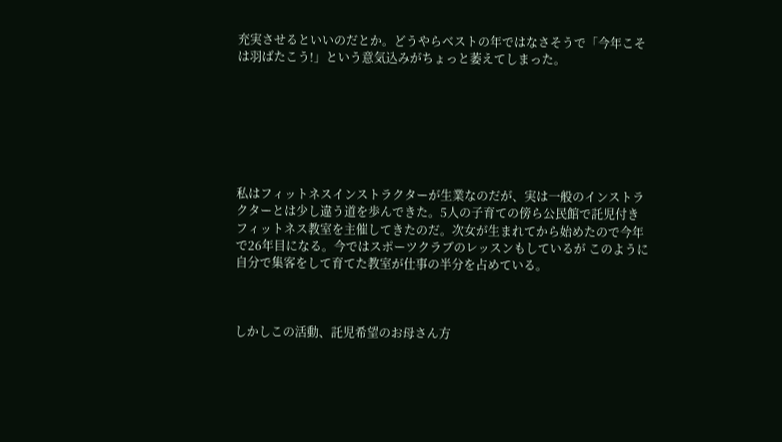充実させるといいのだとか。どうやらベストの年ではなさそうで「今年こそは羽ばたこう!」という意気込みがちょっと萎えてしまった。







私はフィットネスインストラクターが生業なのだが、実は一般のインストラクターとは少し違う道を歩んできた。5人の子育ての傍ら公民館で託児付きフィットネス教室を主催してきたのだ。次女が生まれてから始めたので今年で26年目になる。今ではスポーツクラブのレッスンもしているが このように自分で集客をして育てた教室が仕事の半分を占めている。



しかしこの活動、託児希望のお母さん方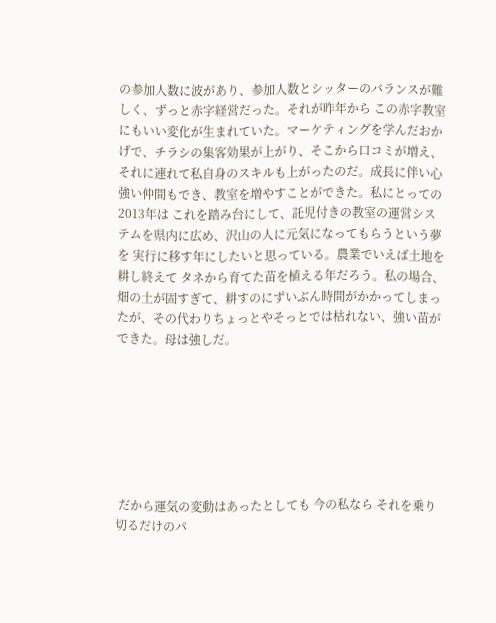の参加人数に波があり、参加人数とシッターのバランスが難しく、ずっと赤字経営だった。それが昨年から この赤字教室にもいい変化が生まれていた。マーケティングを学んだおかげで、チラシの集客効果が上がり、そこから口コミが増え、それに連れて私自身のスキルも上がったのだ。成長に伴い心強い仲間もでき、教室を増やすことができた。私にとっての2013年は これを踏み台にして、託児付きの教室の運営システムを県内に広め、沢山の人に元気になってもらうという夢を 実行に移す年にしたいと思っている。農業でいえば土地を耕し終えて タネから育てた苗を植える年だろう。私の場合、畑の土が固すぎて、耕すのにずいぶん時間がかかってしまったが、その代わりちょっとやそっとでは枯れない、強い苗ができた。母は強しだ。







 だから運気の変動はあったとしても 今の私なら それを乗り切るだけのパ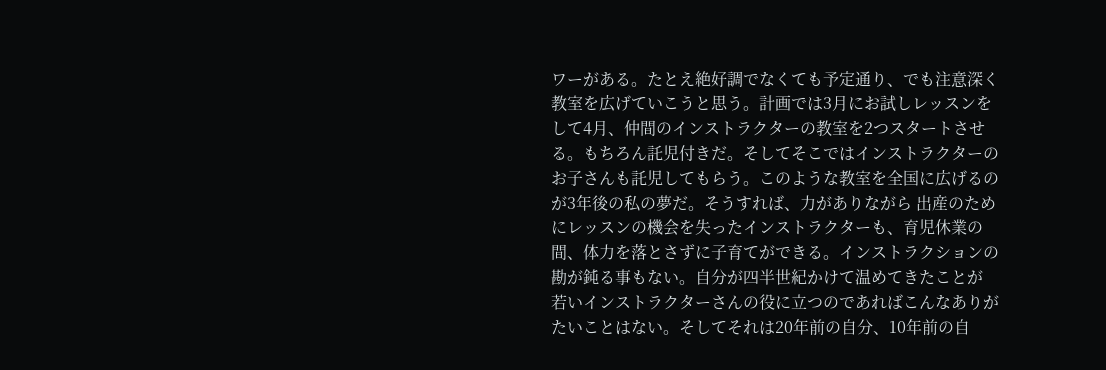ワーがある。たとえ絶好調でなくても予定通り、でも注意深く教室を広げていこうと思う。計画では3月にお試しレッスンをして4月、仲間のインストラクターの教室を2つスタートさせる。もちろん託児付きだ。そしてそこではインストラクターのお子さんも託児してもらう。このような教室を全国に広げるのが3年後の私の夢だ。そうすれば、力がありながら 出産のためにレッスンの機会を失ったインストラクターも、育児休業の間、体力を落とさずに子育てができる。インストラクションの勘が鈍る事もない。自分が四半世紀かけて温めてきたことが 若いインストラクターさんの役に立つのであればこんなありがたいことはない。そしてそれは20年前の自分、10年前の自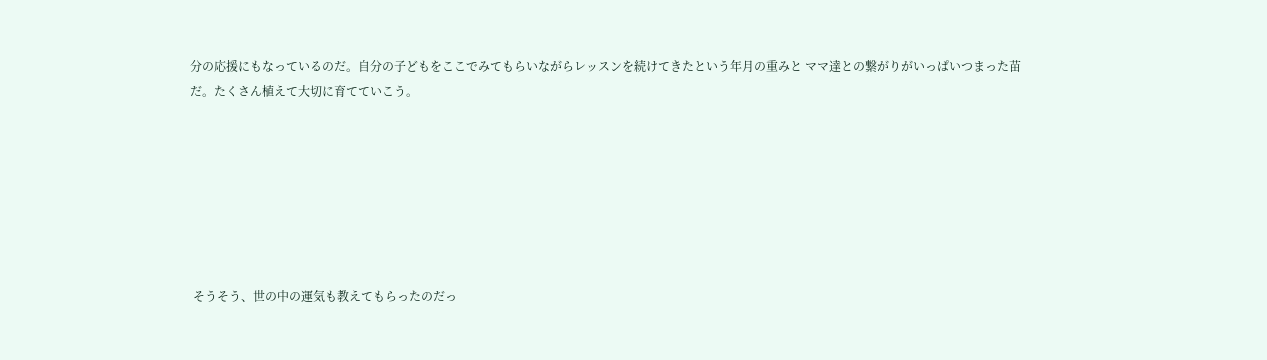分の応援にもなっているのだ。自分の子どもをここでみてもらいながらレッスンを続けてきたという年月の重みと ママ達との繋がりがいっぱいつまった苗だ。たくさん植えて大切に育てていこう。







 そうそう、世の中の運気も教えてもらったのだっ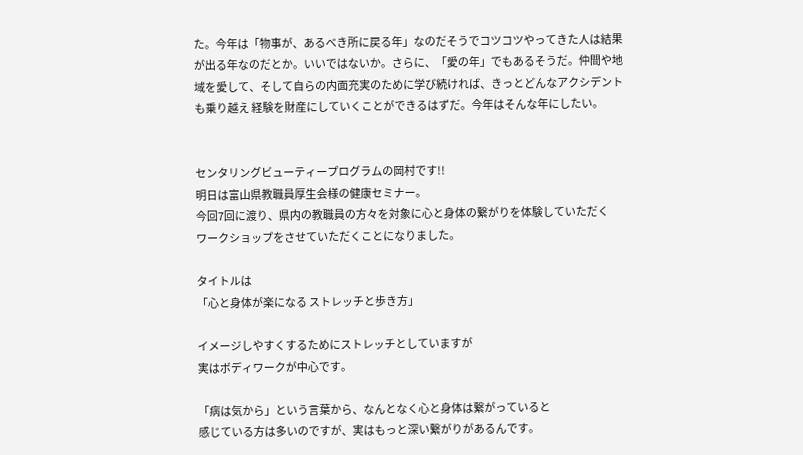た。今年は「物事が、あるべき所に戻る年」なのだそうでコツコツやってきた人は結果が出る年なのだとか。いいではないか。さらに、「愛の年」でもあるそうだ。仲間や地域を愛して、そして自らの内面充実のために学び続ければ、きっとどんなアクシデントも乗り越え 経験を財産にしていくことができるはずだ。今年はそんな年にしたい。


センタリングビューティープログラムの岡村です!!
明日は富山県教職員厚生会様の健康セミナー。
今回7回に渡り、県内の教職員の方々を対象に心と身体の繋がりを体験していただく
ワークショップをさせていただくことになりました。

タイトルは
「心と身体が楽になる ストレッチと歩き方」

イメージしやすくするためにストレッチとしていますが
実はボディワークが中心です。

「病は気から」という言葉から、なんとなく心と身体は繋がっていると
感じている方は多いのですが、実はもっと深い繋がりがあるんです。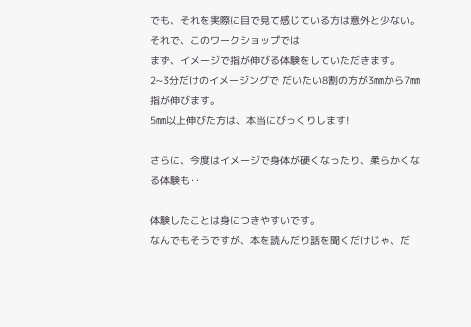でも、それを実際に目で見て感じている方は意外と少ない。
それで、このワークショップでは
まず、イメージで指が伸びる体験をしていただきます。
2~3分だけのイメージングで だいたい8割の方が3㎜から7㎜指が伸びます。
5㎜以上伸びた方は、本当にびっくりします!

さらに、今度はイメージで身体が硬くなったり、柔らかくなる体験も‥

体験したことは身につきやすいです。
なんでもそうですが、本を読んだり話を聞くだけじゃ、だ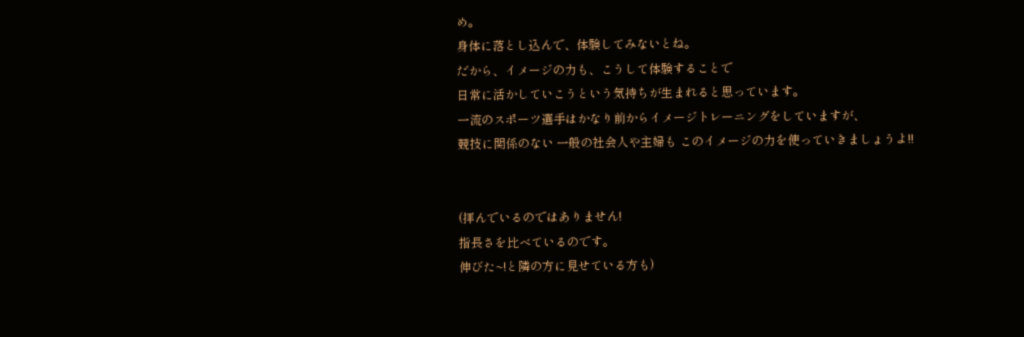め。
身体に落とし込んで、体験してみないとね。
だから、イメージの力も、こうして体験することで
日常に活かしていこうという気持ちが生まれると思っています。
一流のスポーツ選手はかなり前からイメージトレーニングをしていますが、
競技に関係のない 一般の社会人や主婦も このイメージの力を使っていきましょうよ!!


(拝んでいるのではありません!
指長さを比べているのです。
伸びた~!と隣の方に見せている方も)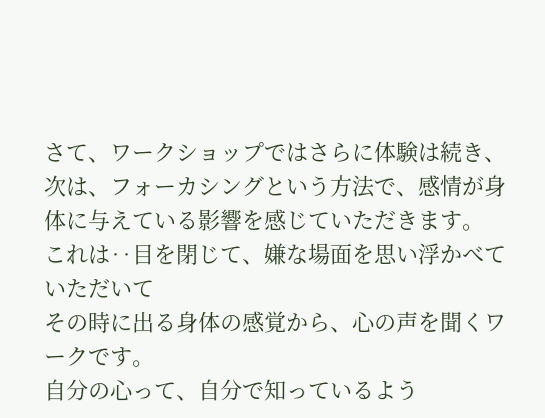さて、ワークショップではさらに体験は続き、
次は、フォーカシングという方法で、感情が身体に与えている影響を感じていただきます。
これは‥目を閉じて、嫌な場面を思い浮かべていただいて
その時に出る身体の感覚から、心の声を聞くワークです。
自分の心って、自分で知っているよう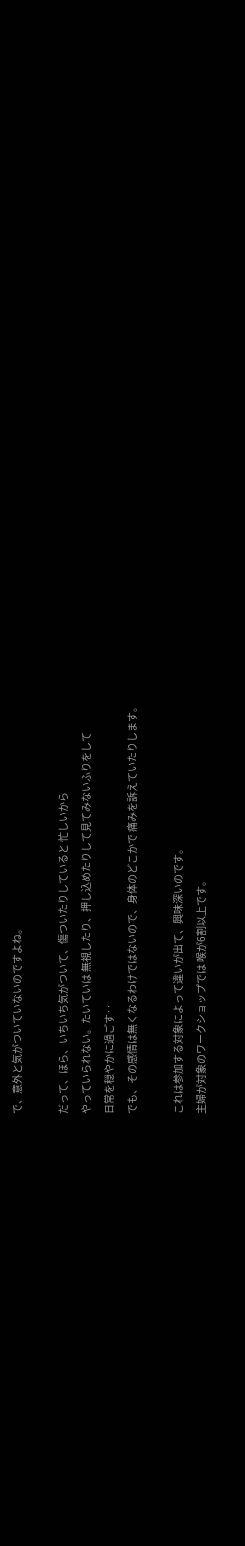で、意外と気がついていないのですよね。

だって、ほら、いちいち気がついて、傷ついたりしていると 忙しいから
やっていられない。たいていは 無視したり、押し込めたりして見てみないふりをして
日常を穏やかに過ごす‥
でも、その感情は無くなるわけではないので、身体のどこかで 痛みを訴えていたりします。

これは参加する対象によって違いが出て、興味深いのです。
主婦が対象のワークショップでは 喉が6割以上です。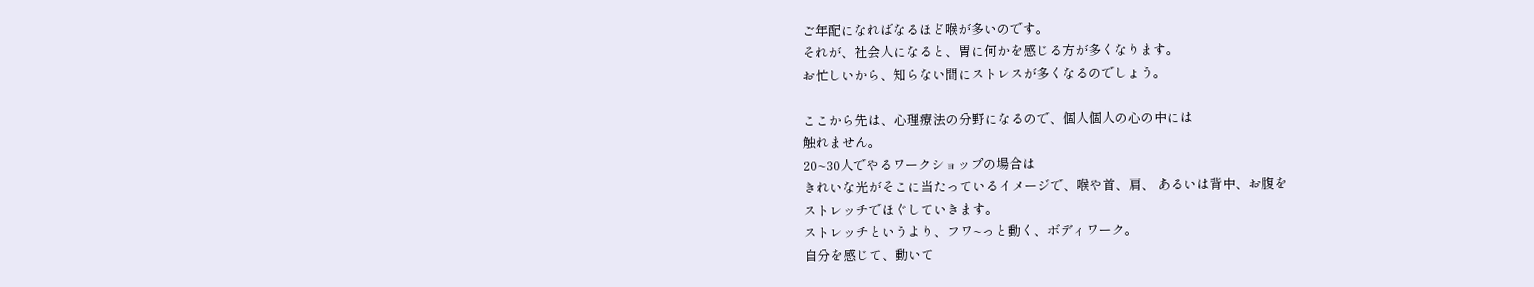ご年配になればなるほど喉が多いのです。
それが、社会人になると、胃に何かを感じる方が多くなります。
お忙しいから、知らない間にストレスが多くなるのでしょう。

ここから先は、心理療法の分野になるので、個人個人の心の中には
触れません。
20~30人でやるワークショップの場合は
きれいな光がそこに当たっているイメージで、喉や首、肩、 あるいは背中、お腹を
ストレッチでほぐしていきます。
ストレッチというより、フワ~っと動く、ボディワーク。
自分を感じて、動いて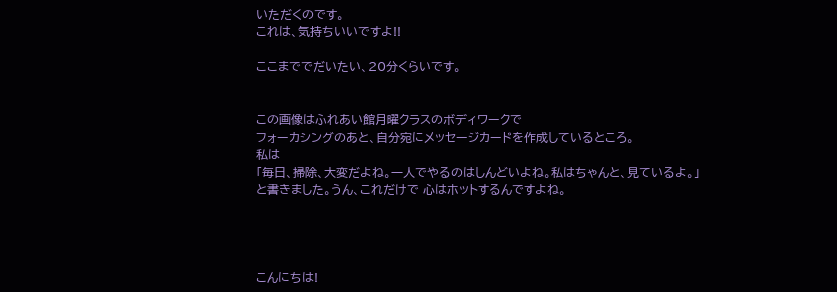いただくのです。
これは、気持ちいいですよ!!

ここまででだいたい、20分くらいです。


この画像はふれあい館月曜クラスのボディワークで
フォーカシングのあと、自分宛にメッセージカードを作成しているところ。
私は
「毎日、掃除、大変だよね。一人でやるのはしんどいよね。私はちゃんと、見ているよ。」
と書きました。うん、これだけで 心はホットするんですよね。




こんにちは!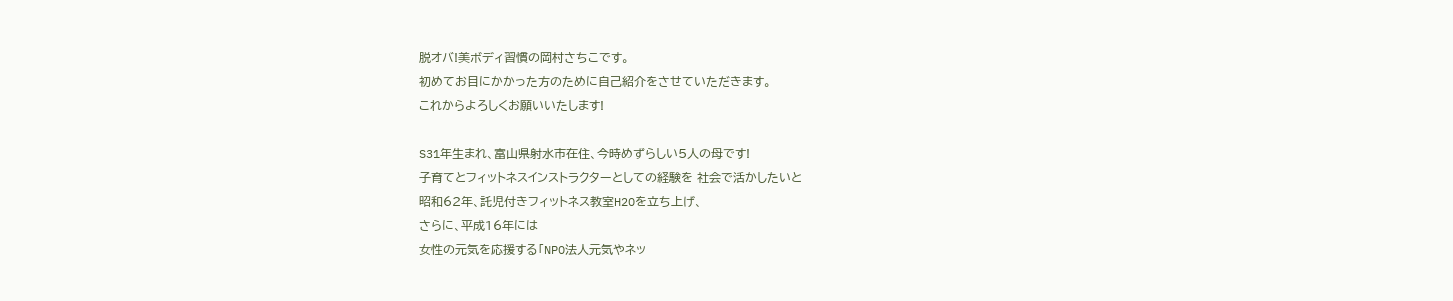脱オバ!美ボディ習慣の岡村さちこです。
初めてお目にかかった方のために自己紹介をさせていただきます。
これからよろしくお願いいたします!

S31年生まれ、富山県射水市在住、今時めずらしい5人の母です!
子育てとフィットネスインストラクターとしての経験を 社会で活かしたいと
昭和62年、託児付きフィットネス教室H2Oを立ち上げ、
さらに、平成16年には
女性の元気を応援する「NPO法人元気やネッ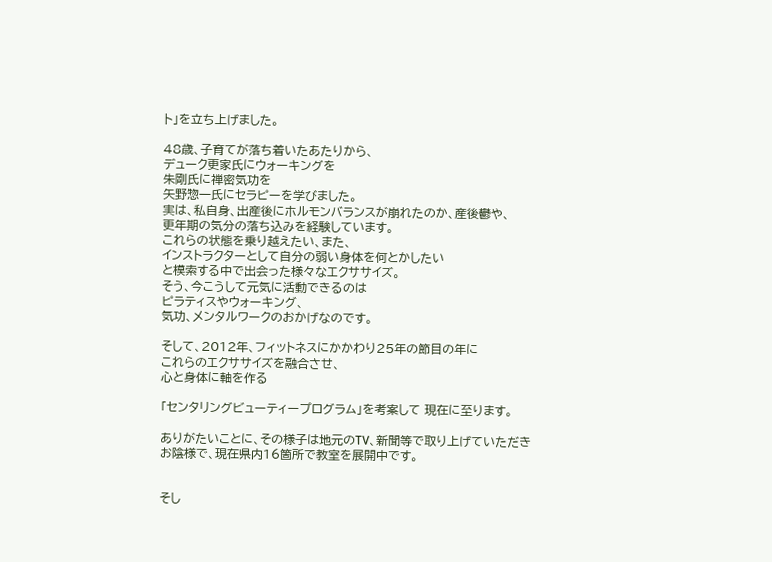ト」を立ち上げました。

48歳、子育てが落ち着いたあたりから、
デューク更家氏にウォーキングを
朱剛氏に禅密気功を
矢野惣一氏にセラピーを学びました。
実は、私自身、出産後にホルモンバランスが崩れたのか、産後鬱や、
更年期の気分の落ち込みを経験しています。
これらの状態を乗り越えたい、また、
インストラクターとして自分の弱い身体を何とかしたい
と模索する中で出会った様々なエクササイズ。
そう、今こうして元気に活動できるのは
ピラティスやウォーキング、
気功、メンタルワークのおかげなのです。

そして、2012年、フィットネスにかかわり25年の節目の年に
これらのエクササイズを融合させ、
心と身体に軸を作る

「センタリングビューティープログラム」を考案して 現在に至ります。

ありがたいことに、その様子は地元のTV、新聞等で取り上げていただき
お陰様で、現在県内16箇所で教室を展開中です。


そし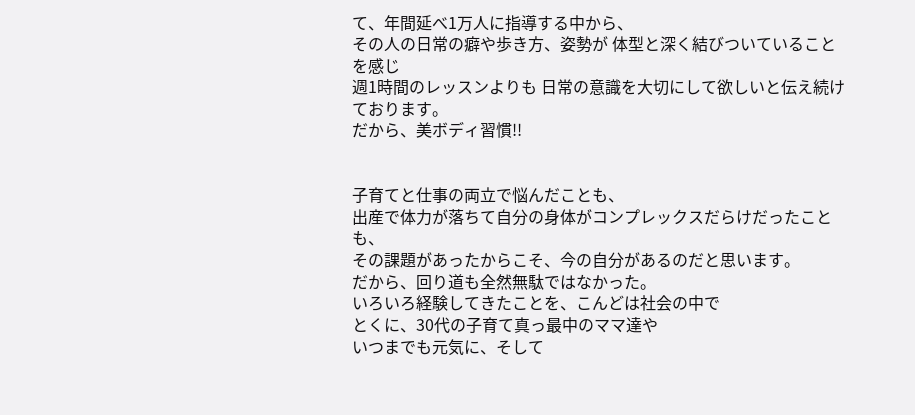て、年間延べ1万人に指導する中から、
その人の日常の癖や歩き方、姿勢が 体型と深く結びついていることを感じ
週1時間のレッスンよりも 日常の意識を大切にして欲しいと伝え続けております。
だから、美ボディ習慣!!


子育てと仕事の両立で悩んだことも、
出産で体力が落ちて自分の身体がコンプレックスだらけだったことも、
その課題があったからこそ、今の自分があるのだと思います。
だから、回り道も全然無駄ではなかった。
いろいろ経験してきたことを、こんどは社会の中で
とくに、30代の子育て真っ最中のママ達や
いつまでも元気に、そして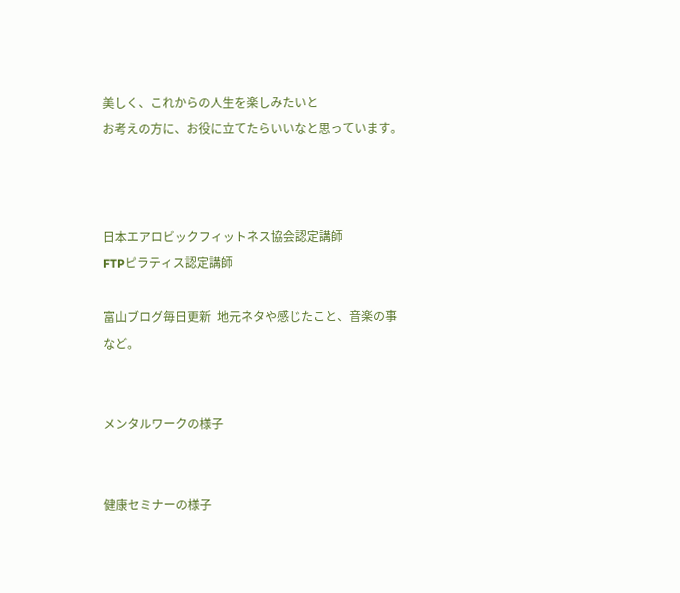美しく、これからの人生を楽しみたいと
お考えの方に、お役に立てたらいいなと思っています。



日本エアロビックフィットネス協会認定講師
FTPピラティス認定講師

富山ブログ毎日更新  地元ネタや感じたこと、音楽の事など。


メンタルワークの様子


健康セミナーの様子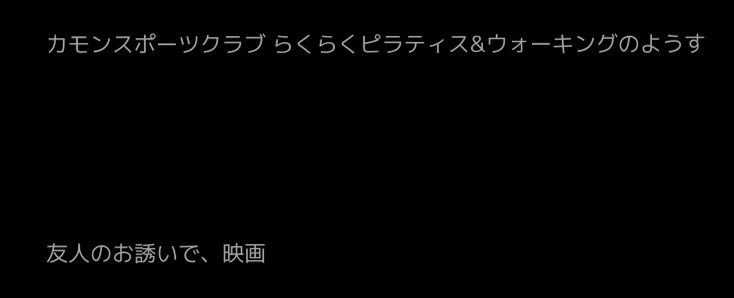カモンスポーツクラブ らくらくピラティス&ウォーキングのようす




友人のお誘いで、映画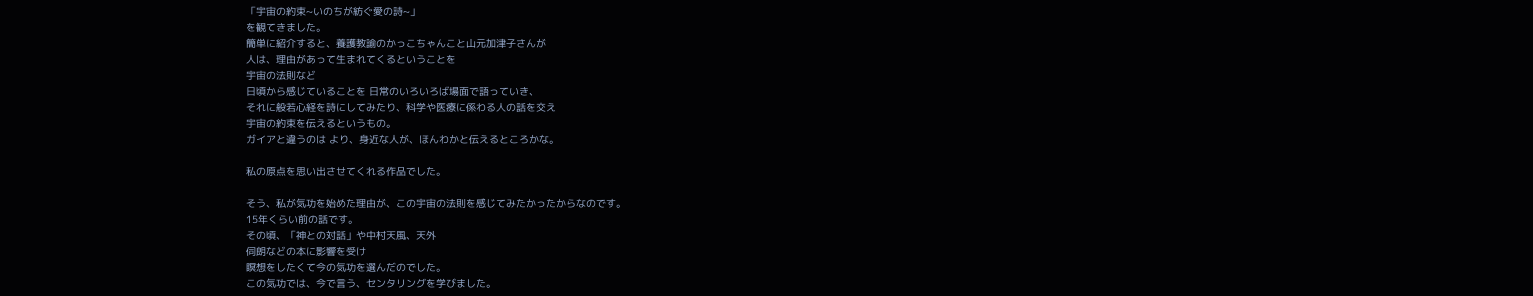「宇宙の約束~いのちが紡ぐ愛の詩~」
を観てきました。
簡単に紹介すると、養護教諭のかっこちゃんこと山元加津子さんが
人は、理由があって生まれてくるということを
宇宙の法則など
日頃から感じていることを 日常のいろいろば場面で語っていき、
それに般若心経を詩にしてみたり、科学や医療に係わる人の話を交え
宇宙の約束を伝えるというもの。
ガイアと違うのは より、身近な人が、ほんわかと伝えるところかな。

私の原点を思い出させてくれる作品でした。

そう、私が気功を始めた理由が、この宇宙の法則を感じてみたかったからなのです。
15年くらい前の話です。
その頃、「神との対話」や中村天風、天外
伺朗などの本に影響を受け
瞑想をしたくて今の気功を選んだのでした。
この気功では、今で言う、センタリングを学びました。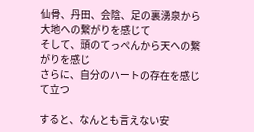仙骨、丹田、会陰、足の裏湧泉から大地への繋がりを感じて
そして、頭のてっぺんから天への繋がりを感じ
さらに、自分のハートの存在を感じて立つ

すると、なんとも言えない安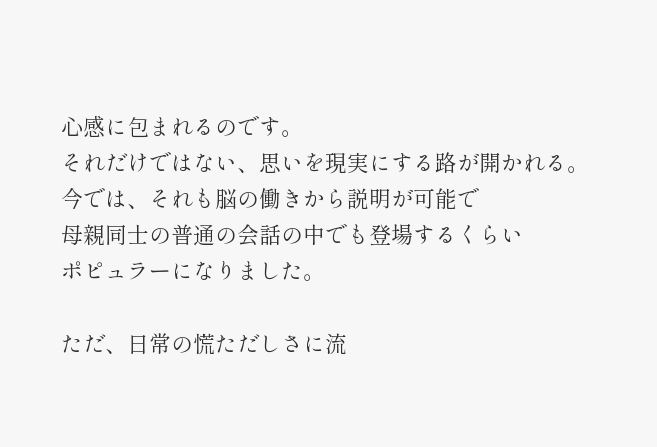心感に包まれるのです。
それだけではない、思いを現実にする路が開かれる。
今では、それも脳の働きから説明が可能で
母親同士の普通の会話の中でも登場するくらい
ポピュラーになりました。

ただ、日常の慌ただしさに流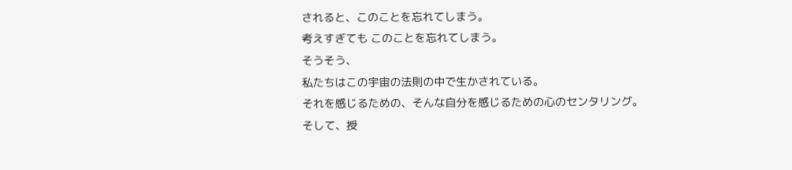されると、このことを忘れてしまう。
考えすぎても このことを忘れてしまう。
そうそう、
私たちはこの宇宙の法則の中で生かされている。
それを感じるための、そんな自分を感じるための心のセンタリング。
そして、授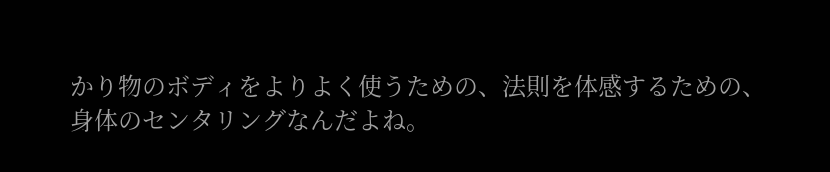かり物のボディをよりよく使うための、法則を体感するための、
身体のセンタリングなんだよね。